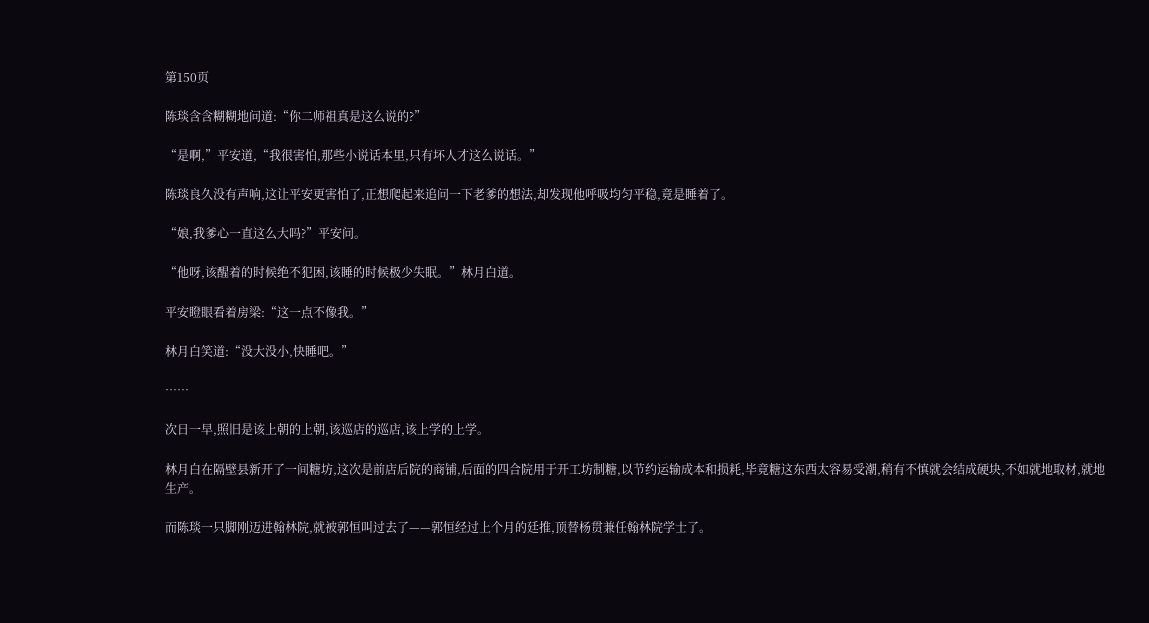第150页

陈琰含含糊糊地问道:“你二师祖真是这么说的?”

“是啊,”平安道,“我很害怕,那些小说话本里,只有坏人才这么说话。”

陈琰良久没有声响,这让平安更害怕了,正想爬起来追问一下老爹的想法,却发现他呼吸均匀平稳,竟是睡着了。

“娘,我爹心一直这么大吗?”平安问。

“他呀,该醒着的时候绝不犯困,该睡的时候极少失眠。”林月白道。

平安瞪眼看着房梁:“这一点不像我。”

林月白笑道:“没大没小,快睡吧。”

……

次日一早,照旧是该上朝的上朝,该巡店的巡店,该上学的上学。

林月白在隔壁县新开了一间糖坊,这次是前店后院的商铺,后面的四合院用于开工坊制糖,以节约运输成本和损耗,毕竟糖这东西太容易受潮,稍有不慎就会结成硬块,不如就地取材,就地生产。

而陈琰一只脚刚迈进翰林院,就被郭恒叫过去了——郭恒经过上个月的廷推,顶替杨贯兼任翰林院学士了。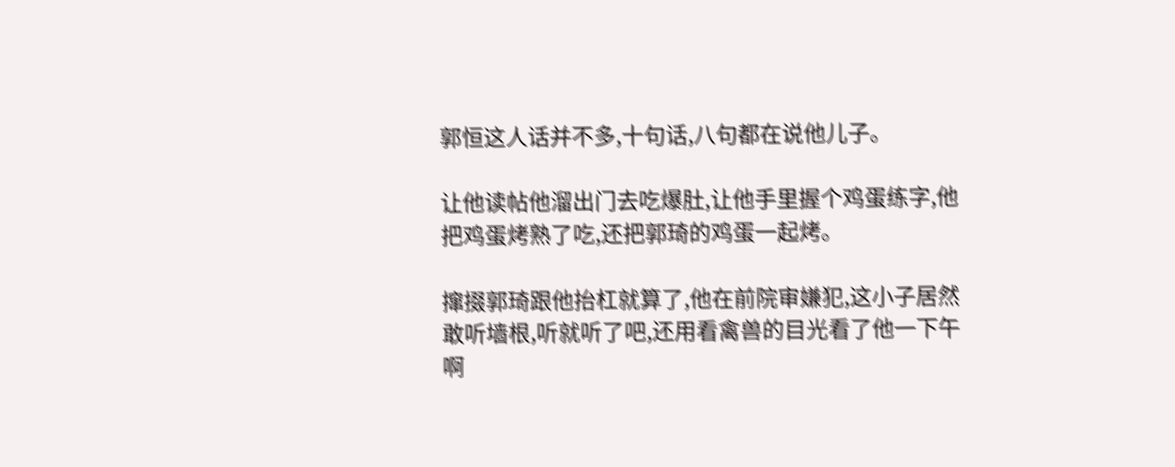郭恒这人话并不多,十句话,八句都在说他儿子。

让他读帖他溜出门去吃爆肚,让他手里握个鸡蛋练字,他把鸡蛋烤熟了吃,还把郭琦的鸡蛋一起烤。

撺掇郭琦跟他抬杠就算了,他在前院审嫌犯,这小子居然敢听墙根,听就听了吧,还用看禽兽的目光看了他一下午啊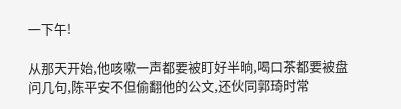一下午!

从那天开始,他咳嗽一声都要被盯好半晌,喝口茶都要被盘问几句,陈平安不但偷翻他的公文,还伙同郭琦时常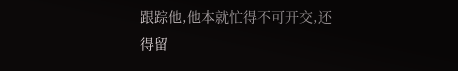跟踪他,他本就忙得不可开交,还得留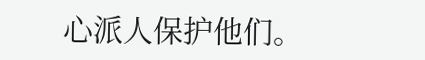心派人保护他们。